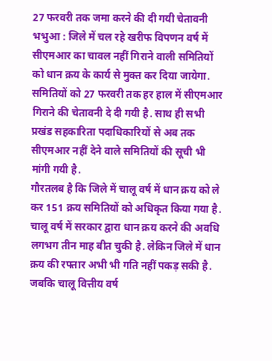27 फरवरी तक जमा करने की दी गयी चेतावनी
भभुआ : जिले में चल रहे खरीफ विपणन वर्ष में सीएमआर का चावल नहीं गिराने वाली समितियों को धान क्रय के कार्य से मुक्त कर दिया जायेगा. समितियों को 27 फरवरी तक हर हाल में सीएमआर गिराने की चेतावनी दे दी गयी है. साथ ही सभी प्रखंड सहकारिता पदाधिकारियों से अब तक सीएमआर नहीं देने वाले समितियों की सूची भी मांगी गयी है.
गौरतलब है कि जिले में चालू वर्ष में धान क्रय को ले कर 151 क्रय समितियों को अधिकृत किया गया है. चालू वर्ष में सरकार द्वारा धान क्रय करने की अवधि लगभग तीन माह बीत चुकी है. लेकिन जिले में धान क्रय की रफ्तार अभी भी गति नहीं पकड़ सकी है. जबकि चालू वित्तीय वर्ष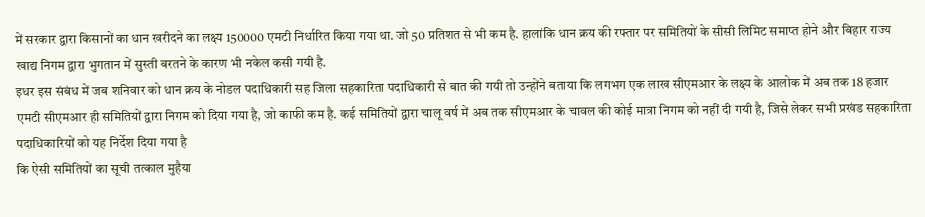में सरकार द्वारा किसानों का धान खरीदने का लक्ष्य 150000 एमटी निर्धारित किया गया था. जो 50 प्रतिशत से भी कम है. हालांकि धान क्रय की रफ्तार पर समितियों के सीसी लिमिट समाप्त होने और बिहार राज्य खाद्य निगम द्वारा भुगतान में सुस्ती बरतने के कारण भी नकेल कसी गयी है.
इधर इस संबंध में जब शनिवार को धान क्रय के नोडल पदाधिकारी सह जिला सहकारिता पदाधिकारी से बात की गयी तो उन्होंने बताया कि लगभग एक लाख सीएमआर के लक्ष्य के आलोक में अब तक 18 हजार एमटी सीएमआर ही समितियों द्वारा निगम को दिया गया है, जो काफी कम है. कई समितियों द्वारा चालू वर्ष में अब तक सीएमआर के चावल की कोई मात्रा निगम को नहीं दी गयी है, जिसे लेकर सभी प्रखंड सहकारिता पदाधिकारियों को यह निर्देश दिया गया है
कि ऐसी समितियों का सूची तत्काल मुहैया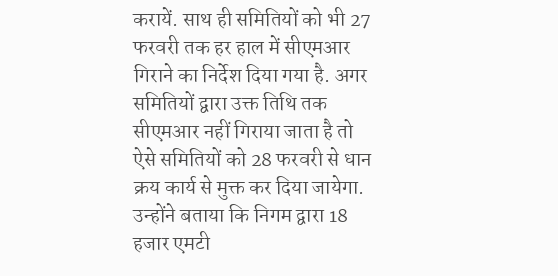करायें. साथ ही समितियों को भी 27 फरवरी तक हर हाल में सीएमआर गिराने का निर्देश दिया गया है. अगर समितियों द्वारा उक्त तिथि तक सीएमआर नहीं गिराया जाता है तो ऐसे समितियों को 28 फरवरी से धान क्रय कार्य से मुक्त कर दिया जायेगा. उन्होंने बताया कि निगम द्वारा 18 हजार एमटी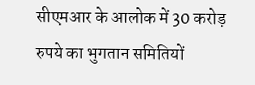सीएमआर के आलोक में 30 करोड़ रुपये का भुगतान समितियों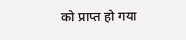को प्राप्त हो गया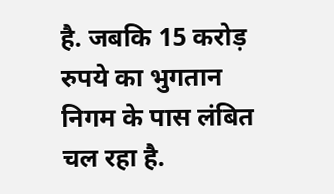है. जबकि 15 करोड़ रुपये का भुगतान निगम के पास लंबित चल रहा है.